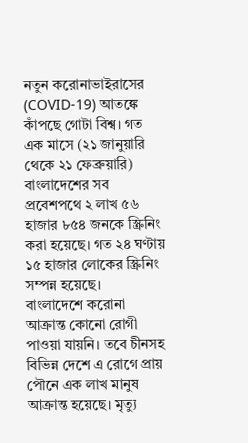নতুন করোনাভাইরাসের (COVID-19) আতঙ্কে কাঁপছে গোটা বিশ্ব। গত এক মাসে (২১ জানুয়ারি থেকে ২১ ফেব্রুয়ারি) বাংলাদেশের সব প্রবেশপথে ২ লাখ ৫৬ হাজার ৮৫৪ জনকে স্ক্রিনিং করা হয়েছে। গত ২৪ ঘণ্টায় ১৫ হাজার লোকের স্ক্রিনিং সম্পন্ন হয়েছে।
বাংলাদেশে করোনা আক্রান্ত কোনো রোগী পাওয়া যায়নি। তবে চীনসহ বিভিন্ন দেশে এ রোগে প্রায় পৌনে এক লাখ মানুষ আক্রান্ত হয়েছে। মৃত্যু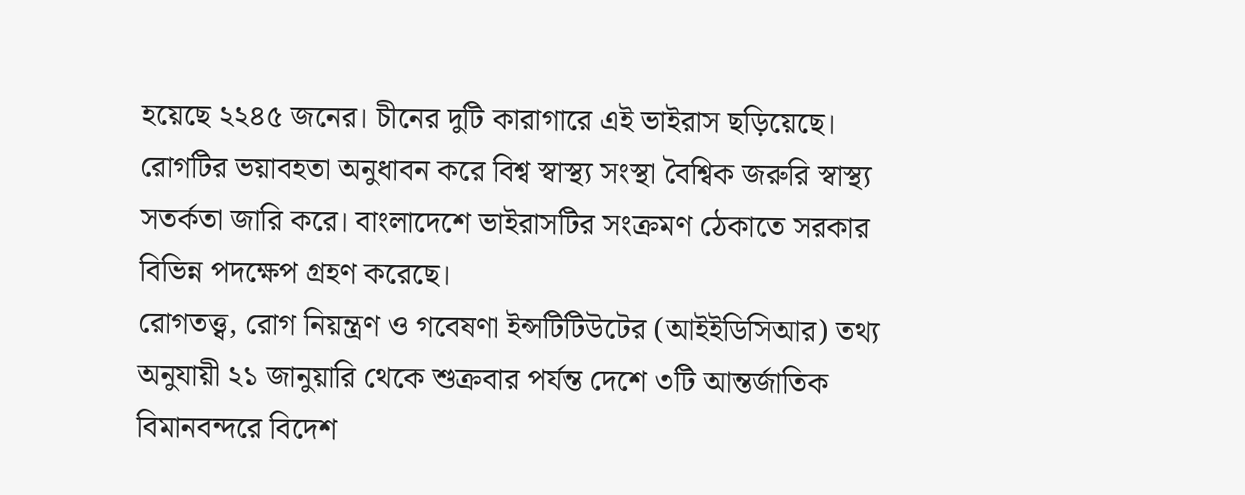হয়েছে ২২৪৫ জনের। চীনের দুটি কারাগারে এই ভাইরাস ছড়িয়েছে।
রোগটির ভয়াবহতা অনুধাবন করে বিশ্ব স্বাস্থ্য সংস্থা বৈশ্বিক জরুরি স্বাস্থ্য সতর্কতা জারি করে। বাংলাদেশে ভাইরাসটির সংক্রমণ ঠেকাতে সরকার বিভিন্ন পদক্ষেপ গ্রহণ করেছে।
রোগতত্ত্ব, রোগ নিয়ন্ত্রণ ও গবেষণা ইন্সটিটিউটের (আইইডিসিআর) তথ্য অনুযায়ী ২১ জানুয়ারি থেকে শুক্রবার পর্যন্ত দেশে ৩টি আন্তর্জাতিক বিমানবন্দরে বিদেশ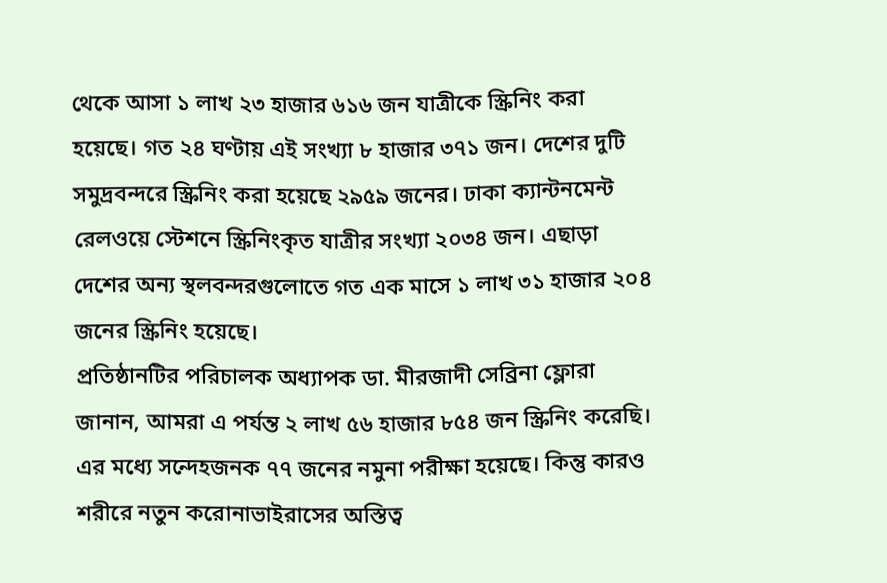থেকে আসা ১ লাখ ২৩ হাজার ৬১৬ জন যাত্রীকে স্ক্রিনিং করা হয়েছে। গত ২৪ ঘণ্টায় এই সংখ্যা ৮ হাজার ৩৭১ জন। দেশের দুটি সমুদ্রবন্দরে স্ক্রিনিং করা হয়েছে ২৯৫৯ জনের। ঢাকা ক্যান্টনমেন্ট রেলওয়ে স্টেশনে স্ক্রিনিংকৃত যাত্রীর সংখ্যা ২০৩৪ জন। এছাড়া দেশের অন্য স্থলবন্দরগুলোতে গত এক মাসে ১ লাখ ৩১ হাজার ২০৪ জনের স্ক্রিনিং হয়েছে।
প্রতিষ্ঠানটির পরিচালক অধ্যাপক ডা. মীরজাদী সেব্রিনা ফ্লোরা জানান, আমরা এ পর্যন্ত ২ লাখ ৫৬ হাজার ৮৫৪ জন স্ক্রিনিং করেছি। এর মধ্যে সন্দেহজনক ৭৭ জনের নমুনা পরীক্ষা হয়েছে। কিন্তু কারও শরীরে নতুন করোনাভাইরাসের অস্তিত্ব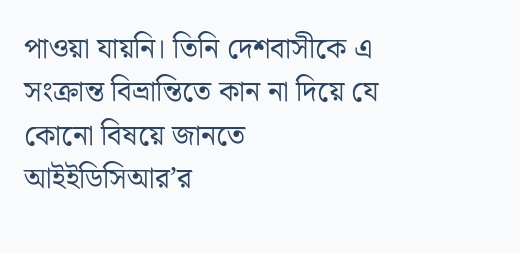পাওয়া যায়নি। তিনি দেশবাসীকে এ সংক্রান্ত বিভ্রান্তিতে কান না দিয়ে যে কোনো বিষয়ে জানতে আইইডিসিআর’র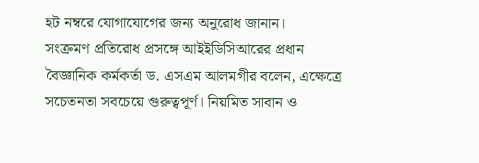হট নম্বরে যোগাযোগের জন্য অনুরোধ জানান।
সংক্রমণ প্রতিরোধ প্রসঙ্গে আইইডিসিআরের প্রধান বৈজ্ঞানিক কর্মকর্তা ড. এসএম আলমগীর বলেন, এক্ষেত্রে সচেতনতা সবচেয়ে গুরুত্বপূর্ণ। নিয়মিত সাবান ও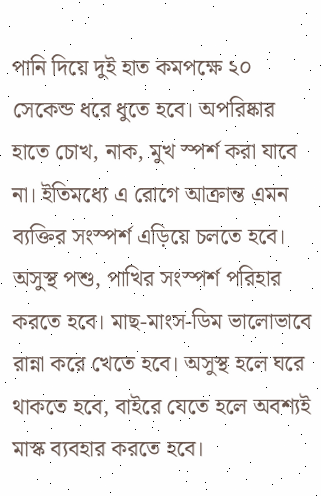পানি দিয়ে দুই হাত কমপক্ষে ২০ সেকেন্ড ধরে ধুতে হবে। অপরিষ্কার হাতে চোখ, নাক, মুখ স্পর্শ করা যাবে না। ইতিমধ্যে এ রোগে আক্রান্ত এমন ব্যক্তির সংস্পর্শ এড়িয়ে চলতে হবে। অসুস্থ পশু, পাখির সংস্পর্শ পরিহার করতে হবে। মাছ-মাংস-ডিম ভালোভাবে রান্না করে খেতে হবে। অসুস্থ হলে ঘরে থাকতে হবে, বাইরে যেতে হলে অবশ্যই মাস্ক ব্যবহার করতে হবে।